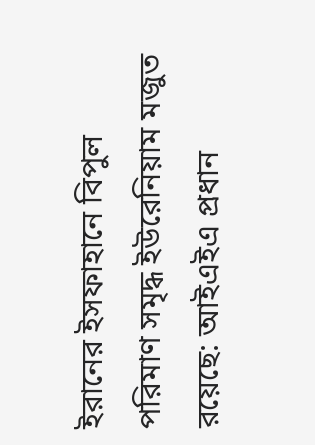ইরানের ইসফাহানে বিপুল পরিমাণ সমৃদ্ধ ইউরেনিয়াম মজুত রয়েছে: আইএইএ প্রধান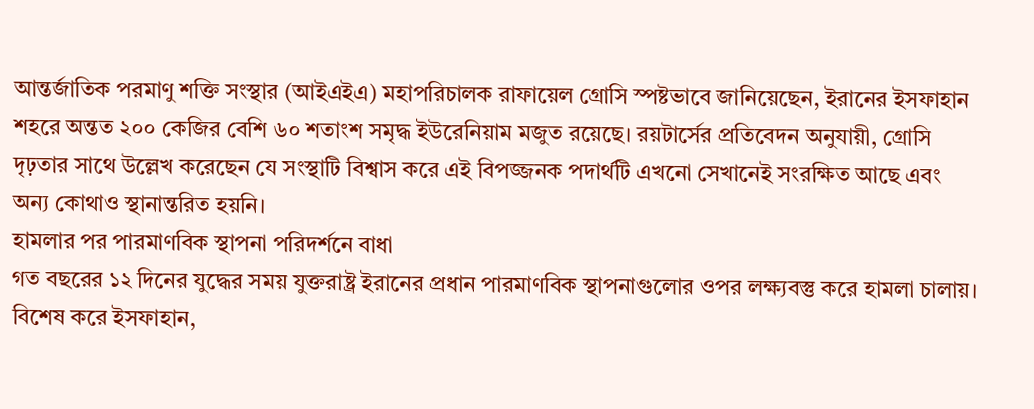আন্তর্জাতিক পরমাণু শক্তি সংস্থার (আইএইএ) মহাপরিচালক রাফায়েল গ্রোসি স্পষ্টভাবে জানিয়েছেন, ইরানের ইসফাহান শহরে অন্তত ২০০ কেজির বেশি ৬০ শতাংশ সমৃদ্ধ ইউরেনিয়াম মজুত রয়েছে। রয়টার্সের প্রতিবেদন অনুযায়ী, গ্রোসি দৃঢ়তার সাথে উল্লেখ করেছেন যে সংস্থাটি বিশ্বাস করে এই বিপজ্জনক পদার্থটি এখনো সেখানেই সংরক্ষিত আছে এবং অন্য কোথাও স্থানান্তরিত হয়নি।
হামলার পর পারমাণবিক স্থাপনা পরিদর্শনে বাধা
গত বছরের ১২ দিনের যুদ্ধের সময় যুক্তরাষ্ট্র ইরানের প্রধান পারমাণবিক স্থাপনাগুলোর ওপর লক্ষ্যবস্তু করে হামলা চালায়। বিশেষ করে ইসফাহান,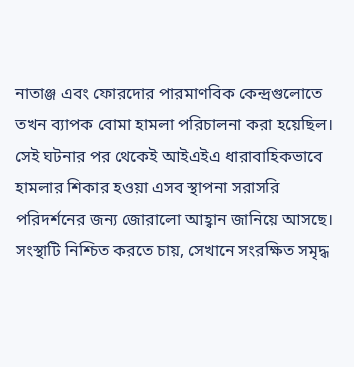নাতাঞ্জ এবং ফোরদোর পারমাণবিক কেন্দ্রগুলোতে তখন ব্যাপক বোমা হামলা পরিচালনা করা হয়েছিল। সেই ঘটনার পর থেকেই আইএইএ ধারাবাহিকভাবে হামলার শিকার হওয়া এসব স্থাপনা সরাসরি পরিদর্শনের জন্য জোরালো আহ্বান জানিয়ে আসছে।
সংস্থাটি নিশ্চিত করতে চায়, সেখানে সংরক্ষিত সমৃদ্ধ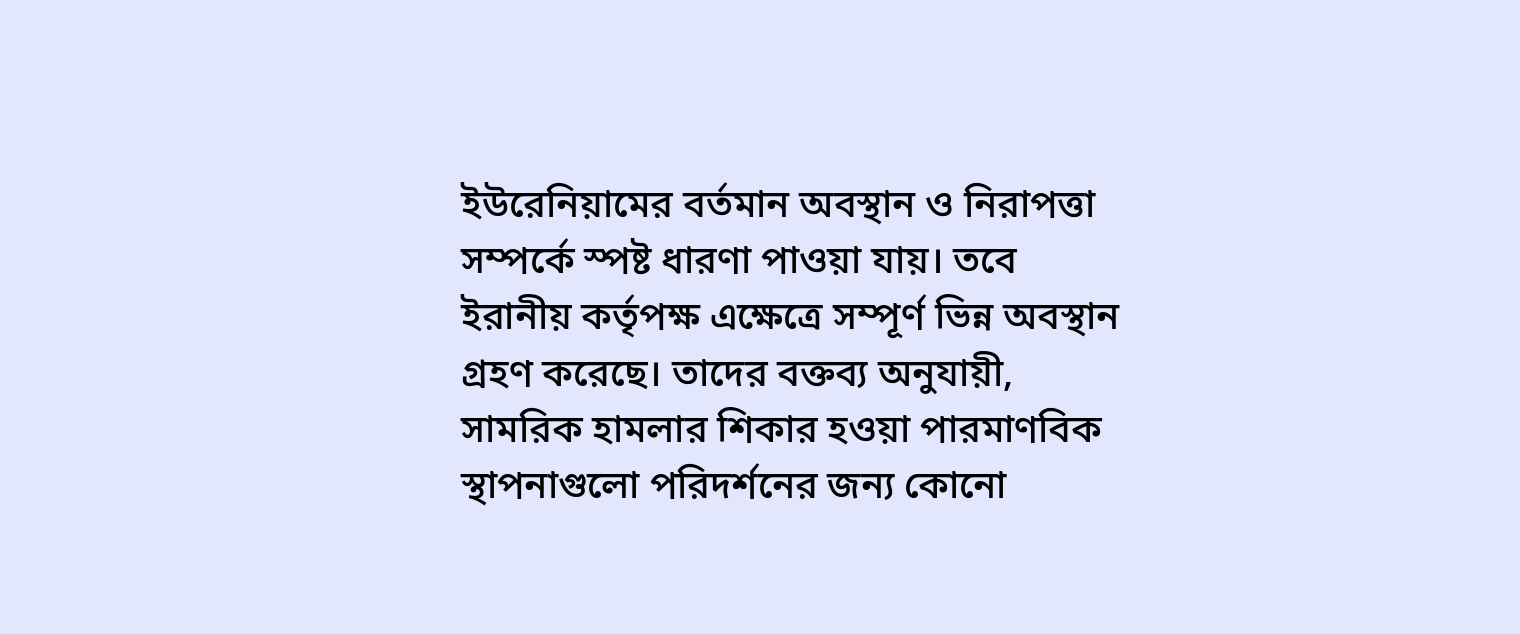ইউরেনিয়ামের বর্তমান অবস্থান ও নিরাপত্তা সম্পর্কে স্পষ্ট ধারণা পাওয়া যায়। তবে ইরানীয় কর্তৃপক্ষ এক্ষেত্রে সম্পূর্ণ ভিন্ন অবস্থান গ্রহণ করেছে। তাদের বক্তব্য অনুযায়ী, সামরিক হামলার শিকার হওয়া পারমাণবিক স্থাপনাগুলো পরিদর্শনের জন্য কোনো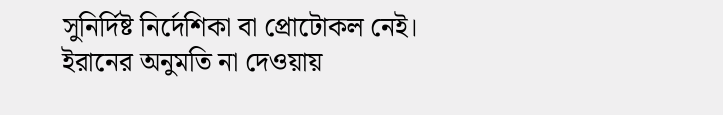সুনির্দিষ্ট নির্দেশিকা বা প্রোটোকল নেই।
ইরানের অনুমতি না দেওয়ায়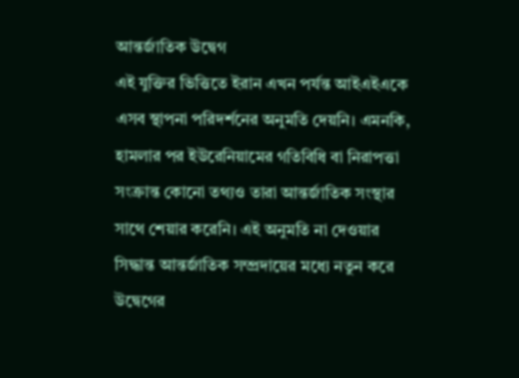আন্তর্জাতিক উদ্বেগ
এই যুক্তির ভিত্তিতে ইরান এখন পর্যন্ত আইএইএকে এসব স্থাপনা পরিদর্শনের অনুমতি দেয়নি। এমনকি, হামলার পর ইউরেনিয়ামের গতিবিধি বা নিরাপত্তা সংক্রান্ত কোনো তথ্যও তারা আন্তর্জাতিক সংস্থার সাথে শেয়ার করেনি। এই অনুমতি না দেওয়ার সিদ্ধান্ত আন্তর্জাতিক সম্প্রদায়ের মধ্যে নতুন করে উদ্বেগের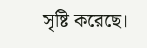সৃষ্টি করেছে।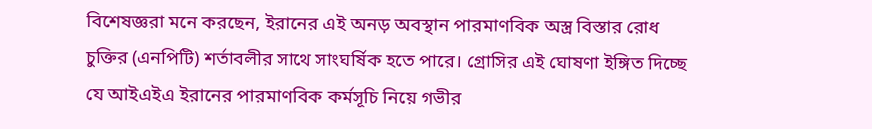বিশেষজ্ঞরা মনে করছেন, ইরানের এই অনড় অবস্থান পারমাণবিক অস্ত্র বিস্তার রোধ চুক্তির (এনপিটি) শর্তাবলীর সাথে সাংঘর্ষিক হতে পারে। গ্রোসির এই ঘোষণা ইঙ্গিত দিচ্ছে যে আইএইএ ইরানের পারমাণবিক কর্মসূচি নিয়ে গভীর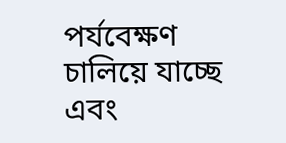পর্যবেক্ষণ চালিয়ে যাচ্ছে এবং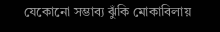যেকোনো সম্ভাব্য ঝুঁকি মোকাবিলায়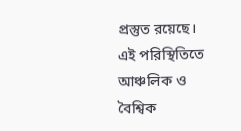প্রস্তুত রয়েছে।
এই পরিস্থিতিতে আঞ্চলিক ও বৈশ্বিক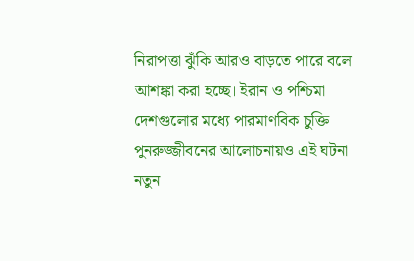নিরাপত্তা ঝুঁকি আরও বাড়তে পারে বলে আশঙ্কা করা হচ্ছে। ইরান ও পশ্চিমা দেশগুলোর মধ্যে পারমাণবিক চুক্তি পুনরুজ্জীবনের আলোচনায়ও এই ঘটনা নতুন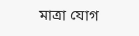মাত্রা যোগ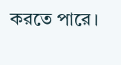করতে পারে।